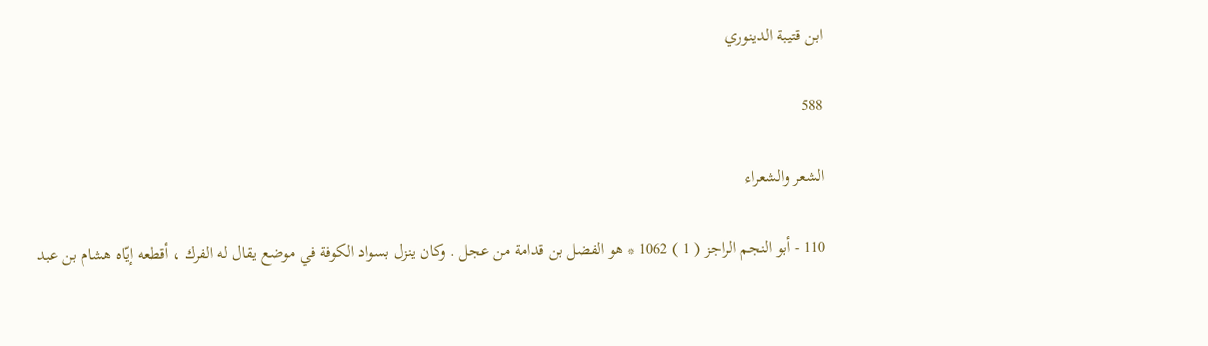ابن قتيبة الدينوري

588

الشعر والشعراء

110 - أبو النجم الراجز ( 1 ) 1062 * هو الفضل بن قدامة من عجل . وكان ينزل بسواد الكوفة في موضع يقال له الفرك ، أقطعه إيّاه هشام بن عبد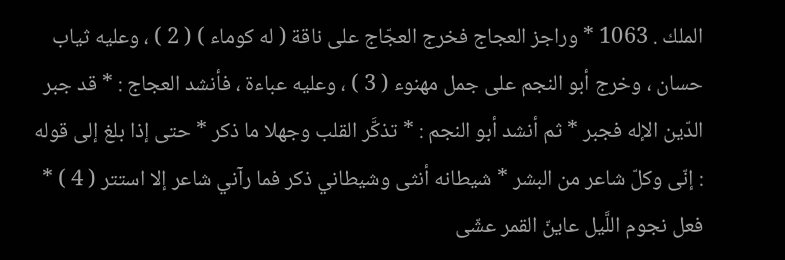الملك . 1063 * وراجز العجاج فخرج العجّاج على ناقة ( له كوماء ) ( 2 ) ، وعليه ثياب حسان ، وخرج أبو النجم على جمل مهنوء ( 3 ) ، وعليه عباءة ، فأنشد العجاج : * قد جبر الدّين الإله فجبر * ثم أنشد أبو النجم : * تذكَّر القلب وجهلا ما ذكر * حتى إذا بلغ إلى قوله : إنّى وكلّ شاعر من البشر * شيطانه أنثى وشيطاني ذكر فما رآني شاعر إلا استتر ( 4 ) * فعل نجوم اللَّيل عاينّ القمر عشّى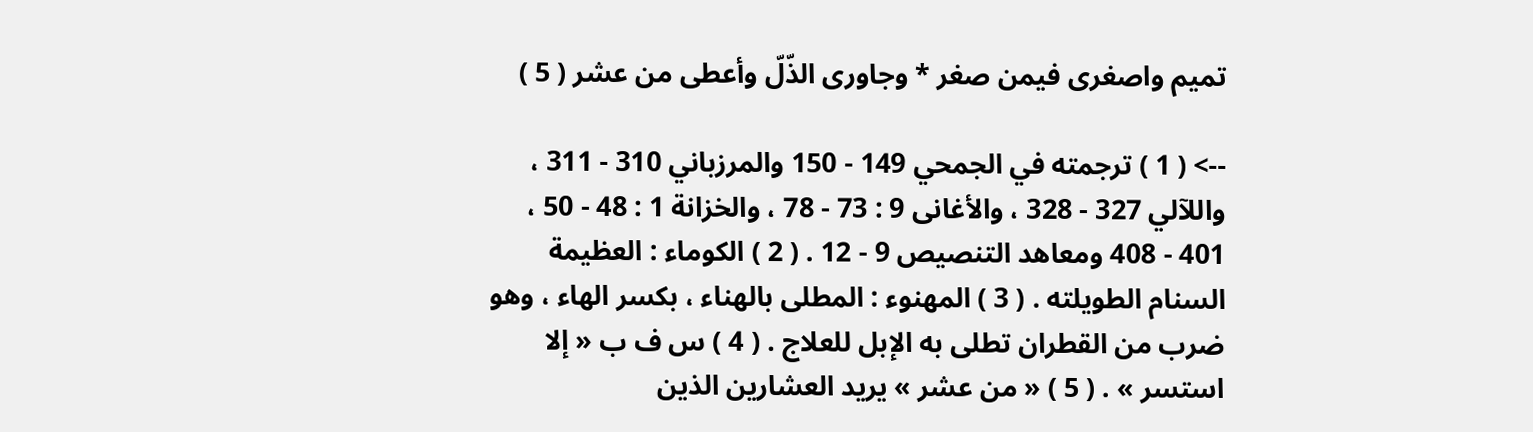تميم واصغرى فيمن صغر * وجاورى الذّلّ وأعطى من عشر ( 5 )

--> ( 1 ) ترجمته في الجمحي 149 - 150 والمرزباني 310 - 311 ، واللآلي 327 - 328 ، والأغانى 9 : 73 - 78 ، والخزانة 1 : 48 - 50 ، 401 - 408 ومعاهد التنصيص 9 - 12 . ( 2 ) الكوماء : العظيمة السنام الطويلته . ( 3 ) المهنوء : المطلى بالهناء ، بكسر الهاء ، وهو ضرب من القطران تطلى به الإبل للعلاج . ( 4 ) س ف ب « إلا استسر » . ( 5 ) « من عشر » يريد العشارين الذين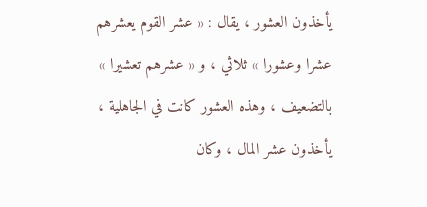يأخذون العشور ، يقال : « عشر القوم يعشرهم عشرا وعشورا » ثلاثي ، و « عشرهم تعشيرا » بالتضعيف ، وهذه العشور كانت في الجاهلية ، يأخذون عشر المال ، وكان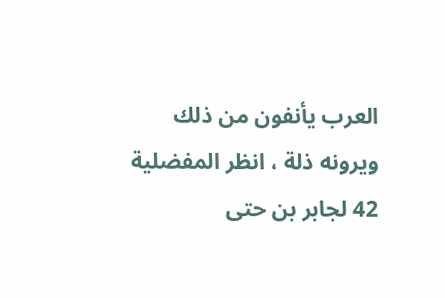العرب يأنفون من ذلك ويرونه ذلة ، انظر المفضلية 42 لجابر بن حتى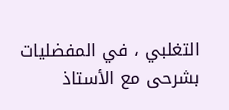التغلبي ، في المفضليات بشرحى مع الأستاذ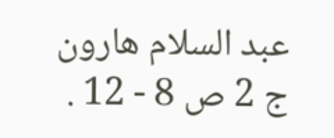عبد السلام هارون ج 2 ص 8 - 12 .